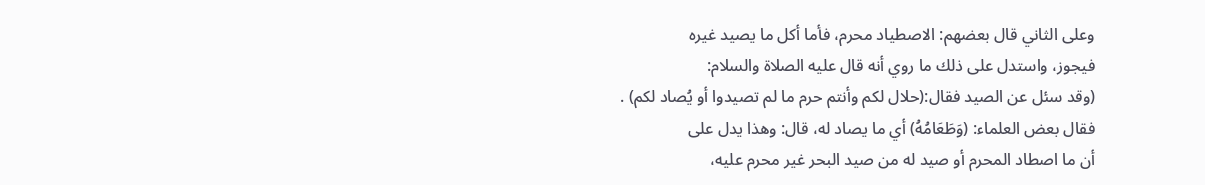وعلى الثاني قال بعضهم: الاصطياد محرم، فأما أكل ما يصيد غيره
فيجوز، واستدل على ذلك ما روي أنه قال عليه الصلاة والسلام:
(وقد سئل عن الصيد فقال:(حلال لكم وأنتم حرم ما لم تصيدوا أو يُصاد لكم) .
فقال بعض العلماء: (وَطَعَامُهُ) أي ما يصاد له، قال: وهذا يدل على
أن ما اصطاد المحرم أو صيد له من صيد البحر غير محرم عليه،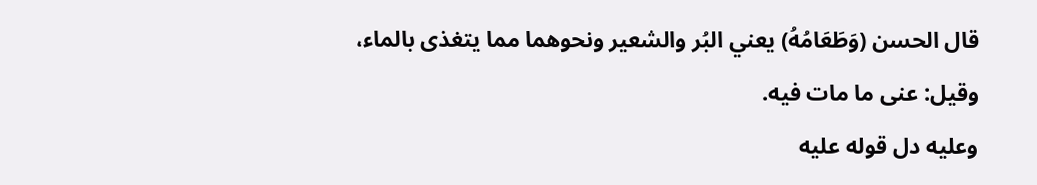قال الحسن (وَطَعَامُهُ) يعني البُر والشعير ونحوهما مما يتغذى بالماء،
وقيل: عنى ما مات فيه.
وعليه دل قوله عليه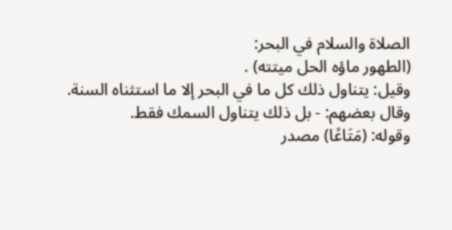الصلاة والسلام في البحر:
(الطهور ماؤه الحل ميتته) .
وقيل: يتناول ذلك كل ما في البحر إلا ما استثناه السنة.
وقال بعضهم: - بل ذلك يتناول السمك فقط.
وقوله: (مَتَاعًا) مصدر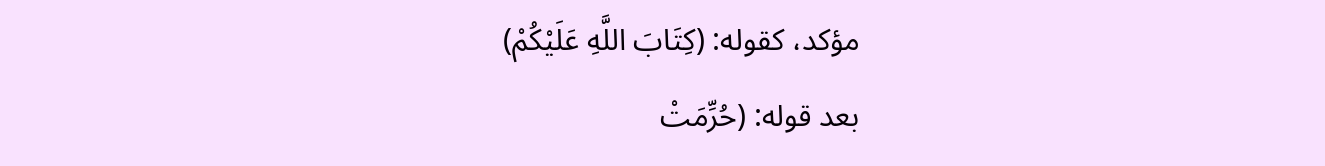مؤكد، كقوله: (كِتَابَ اللَّهِ عَلَيْكُمْ)
بعد قوله: (حُرِّمَتْ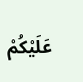عَلَيْكُمْ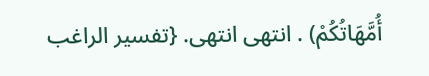أُمَّهَاتُكُمْ) . انتهى انتهى. {تفسير الراغب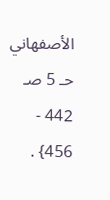الأصفهاني حـ 5 صـ 442 - 456} .